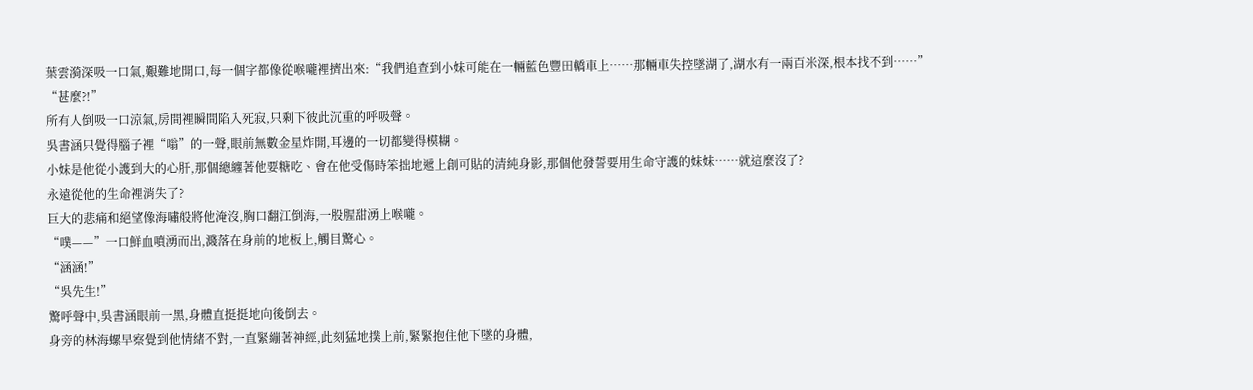葉雲漪深吸一口氣,艱難地開口,每一個字都像從喉嚨裡擠出來:“我們追查到小妹可能在一輛藍色豐田轎車上……那輛車失控墜湖了,湖水有一兩百米深,根本找不到……”
“甚麼?!”
所有人倒吸一口涼氣,房間裡瞬間陷入死寂,只剩下彼此沉重的呼吸聲。
吳書涵只覺得腦子裡“嗡”的一聲,眼前無數金星炸開,耳邊的一切都變得模糊。
小妹是他從小護到大的心肝,那個總纏著他要糖吃、會在他受傷時笨拙地遞上創可貼的清純身影,那個他發誓要用生命守護的妹妹……就這麼沒了?
永遠從他的生命裡消失了?
巨大的悲痛和絕望像海嘯般將他淹沒,胸口翻江倒海,一股腥甜湧上喉嚨。
“噗——”一口鮮血噴湧而出,濺落在身前的地板上,觸目驚心。
“涵涵!”
“吳先生!”
驚呼聲中,吳書涵眼前一黑,身體直挺挺地向後倒去。
身旁的林海螺早察覺到他情緒不對,一直緊繃著神經,此刻猛地撲上前,緊緊抱住他下墜的身體,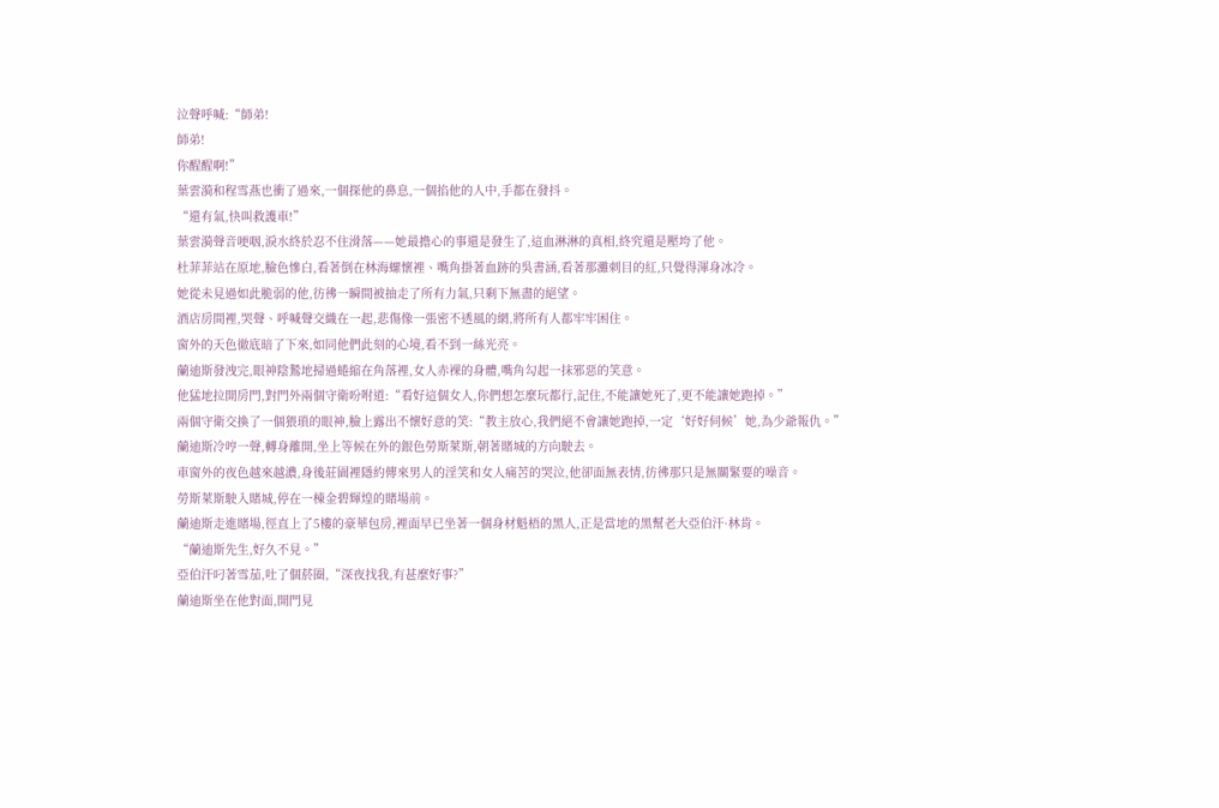泣聲呼喊:“師弟!
師弟!
你醒醒啊!”
葉雲漪和程雪燕也衝了過來,一個探他的鼻息,一個掐他的人中,手都在發抖。
“還有氣,快叫救護車!”
葉雲漪聲音哽咽,淚水終於忍不住滑落——她最擔心的事還是發生了,這血淋淋的真相,終究還是壓垮了他。
杜菲菲站在原地,臉色慘白,看著倒在林海螺懷裡、嘴角掛著血跡的吳書涵,看著那灘刺目的紅,只覺得渾身冰冷。
她從未見過如此脆弱的他,彷彿一瞬間被抽走了所有力氣,只剩下無盡的絕望。
酒店房間裡,哭聲、呼喊聲交織在一起,悲傷像一張密不透風的網,將所有人都牢牢困住。
窗外的天色徹底暗了下來,如同他們此刻的心境,看不到一絲光亮。
蘭迪斯發洩完,眼神陰鷙地掃過蜷縮在角落裡,女人赤裸的身體,嘴角勾起一抹邪惡的笑意。
他猛地拉開房門,對門外兩個守衛吩咐道:“看好這個女人,你們想怎麼玩都行,記住,不能讓她死了,更不能讓她跑掉。”
兩個守衛交換了一個猥瑣的眼神,臉上露出不懷好意的笑:“教主放心,我們絕不會讓她跑掉,一定‘好好伺候’她,為少爺報仇。”
蘭迪斯冷哼一聲,轉身離開,坐上等候在外的銀色勞斯萊斯,朝著賭城的方向駛去。
車窗外的夜色越來越濃,身後莊園裡隱約傳來男人的淫笑和女人痛苦的哭泣,他卻面無表情,彷彿那只是無關緊要的噪音。
勞斯萊斯駛入賭城,停在一棟金碧輝煌的賭場前。
蘭迪斯走進賭場,徑直上了5樓的豪華包房,裡面早已坐著一個身材魁梧的黑人,正是當地的黑幫老大亞伯汗·林肯。
“蘭迪斯先生,好久不見。”
亞伯汗叼著雪茄,吐了個菸圈,“深夜找我,有甚麼好事?”
蘭迪斯坐在他對面,開門見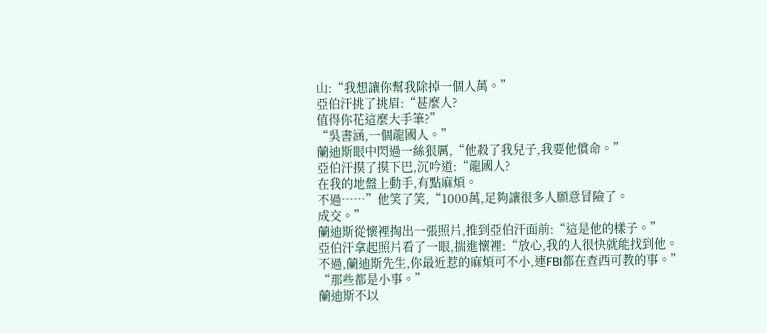山:“我想讓你幫我除掉一個人萬。”
亞伯汗挑了挑眉:“甚麼人?
值得你花這麼大手筆?”
“吳書涵,一個龍國人。”
蘭迪斯眼中閃過一絲狠厲,“他殺了我兒子,我要他償命。”
亞伯汗摸了摸下巴,沉吟道:“龍國人?
在我的地盤上動手,有點麻煩。
不過……”他笑了笑,“1000萬,足夠讓很多人願意冒險了。
成交。”
蘭迪斯從懷裡掏出一張照片,推到亞伯汗面前:“這是他的樣子。”
亞伯汗拿起照片看了一眼,揣進懷裡:“放心,我的人很快就能找到他。
不過,蘭迪斯先生,你最近惹的麻煩可不小,連FBI都在查西可教的事。”
“那些都是小事。”
蘭迪斯不以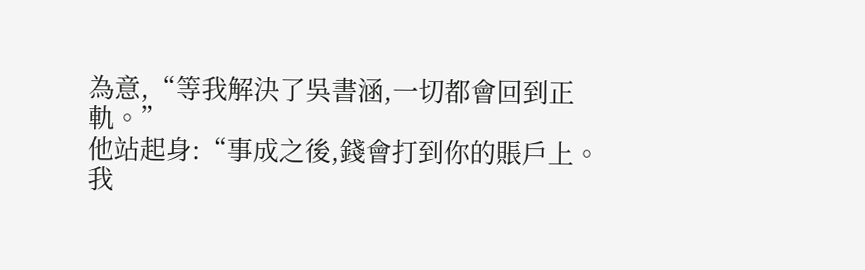為意,“等我解決了吳書涵,一切都會回到正軌。”
他站起身:“事成之後,錢會打到你的賬戶上。
我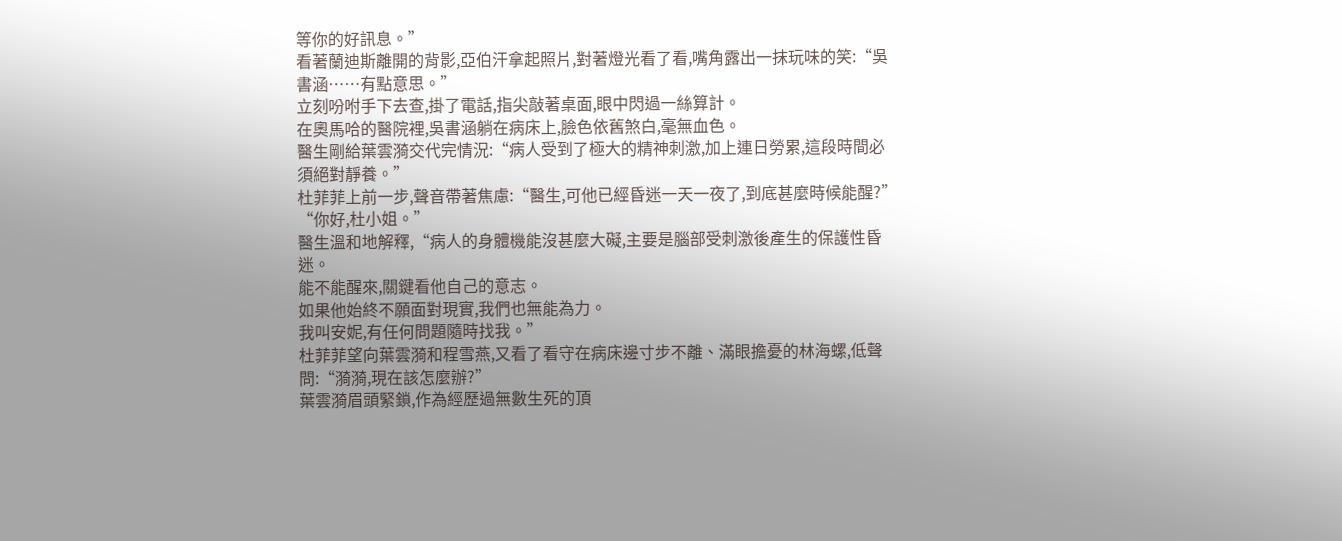等你的好訊息。”
看著蘭迪斯離開的背影,亞伯汗拿起照片,對著燈光看了看,嘴角露出一抹玩味的笑:“吳書涵……有點意思。”
立刻吩咐手下去查,掛了電話,指尖敲著桌面,眼中閃過一絲算計。
在奧馬哈的醫院裡,吳書涵躺在病床上,臉色依舊煞白,毫無血色。
醫生剛給葉雲漪交代完情況:“病人受到了極大的精神刺激,加上連日勞累,這段時間必須絕對靜養。”
杜菲菲上前一步,聲音帶著焦慮:“醫生,可他已經昏迷一天一夜了,到底甚麼時候能醒?”
“你好,杜小姐。”
醫生溫和地解釋,“病人的身體機能沒甚麼大礙,主要是腦部受刺激後產生的保護性昏迷。
能不能醒來,關鍵看他自己的意志。
如果他始終不願面對現實,我們也無能為力。
我叫安妮,有任何問題隨時找我。”
杜菲菲望向葉雲漪和程雪燕,又看了看守在病床邊寸步不離、滿眼擔憂的林海螺,低聲問:“漪漪,現在該怎麼辦?”
葉雲漪眉頭緊鎖,作為經歷過無數生死的頂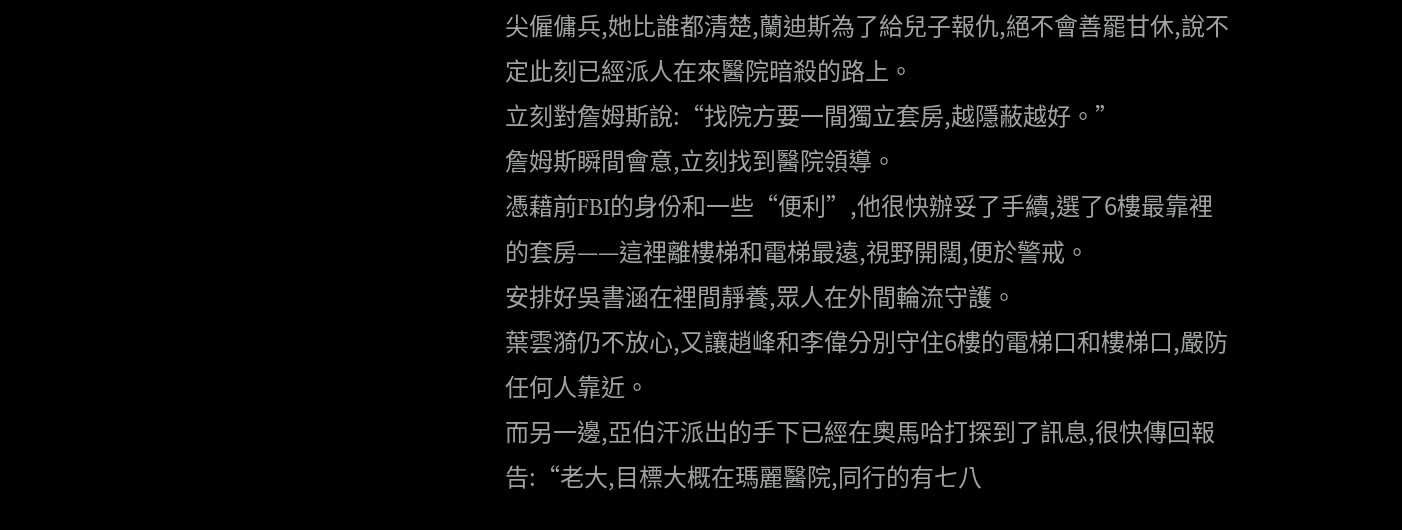尖僱傭兵,她比誰都清楚,蘭迪斯為了給兒子報仇,絕不會善罷甘休,說不定此刻已經派人在來醫院暗殺的路上。
立刻對詹姆斯說:“找院方要一間獨立套房,越隱蔽越好。”
詹姆斯瞬間會意,立刻找到醫院領導。
憑藉前FBI的身份和一些“便利”,他很快辦妥了手續,選了6樓最靠裡的套房——這裡離樓梯和電梯最遠,視野開闊,便於警戒。
安排好吳書涵在裡間靜養,眾人在外間輪流守護。
葉雲漪仍不放心,又讓趙峰和李偉分別守住6樓的電梯口和樓梯口,嚴防任何人靠近。
而另一邊,亞伯汗派出的手下已經在奧馬哈打探到了訊息,很快傳回報告:“老大,目標大概在瑪麗醫院,同行的有七八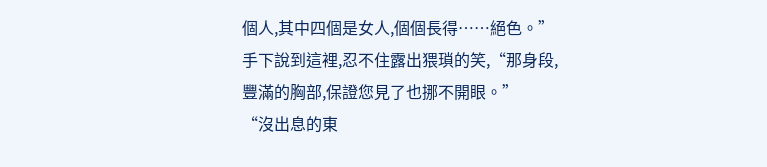個人,其中四個是女人,個個長得……絕色。”
手下說到這裡,忍不住露出猥瑣的笑,“那身段,豐滿的胸部,保證您見了也挪不開眼。”
“沒出息的東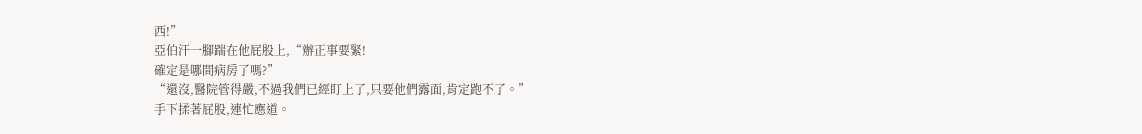西!”
亞伯汗一腳踹在他屁股上,“辦正事要緊!
確定是哪間病房了嗎?”
“還沒,醫院管得嚴,不過我們已經盯上了,只要他們露面,肯定跑不了。”
手下揉著屁股,連忙應道。